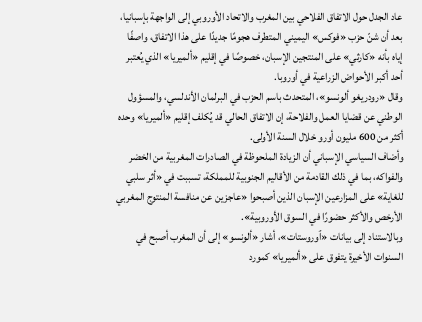عاد الجدل حول الاتفاق الفلاحي بين المغرب والاتحاد الأوروبي إلى الواجهة بإسبانيا، بعد أن شنّ حزب «فوكس» اليميني المتطرف هجومًا جديدًا على هذا الاتفاق، واصفًا إياه بأنه «كارثي» على المنتجين الإسبان، خصوصًا في إقليم «ألميريا» الذي يُعتبر أحد أكبر الأحواض الزراعية في أوروبا.
وقال «رودريغو ألونسو»، المتحدث باسم الحزب في البرلمان الأندلسي، والمسؤول الوطني عن قضايا العمل والفلاحة، إن الاتفاق الحالي قد يُكلف إقليم «ألميريا» وحده أكثر من 600 مليون أورو خلال السنة الأولى.
وأضاف السياسي الإسباني أن الزيادة الملحوظة في الصادرات المغربية من الخضر والفواكه، بما في ذلك القادمة من الأقاليم الجنوبية للمملكة، تسببت في «أثر سلبي للغاية» على المزارعين الإسبان الذين أصبحوا «عاجزين عن منافسة المنتوج المغربي الأرخص والأكثر حضورًا في السوق الأوروبية».
وبالاستناد إلى بيانات «ٱوروستات»، أشار «ألونسو» إلى أن المغرب أصبح في السنوات الأخيرة يتفوق على «ألميريا» كمورد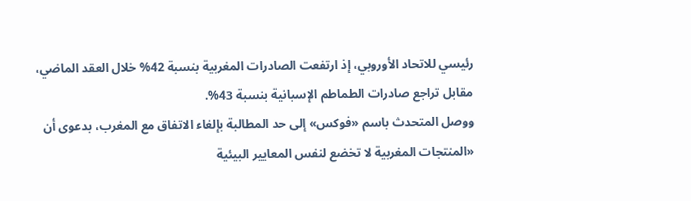رئيسي للاتحاد الأوروبي، إذ ارتفعت الصادرات المغربية بنسبة 42% خلال العقد الماضي، مقابل تراجع صادرات الطماطم الإسبانية بنسبة 43%.
ووصل المتحدث باسم «فوكس» إلى حد المطالبة بإلغاء الاتفاق مع المغرب، بدعوى أن «المنتجات المغربية لا تخضع لنفس المعايير البيئية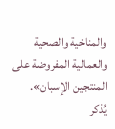والمناخية والصحية والعمالية المفروضة على المنتجين الإسبان».
يُذكر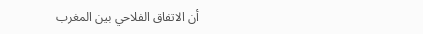أن الاتفاق الفلاحي بين المغرب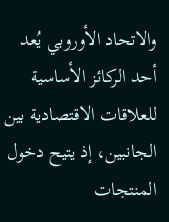والاتحاد الأوروبي يُعد أحد الركائز الأساسية للعلاقات الاقتصادية بين الجانبين، إذ يتيح دخول المنتجات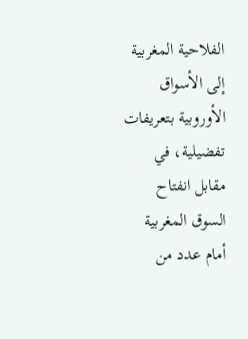الفلاحية المغربية إلى الأسواق الأوروبية بتعريفات تفضيلية، في مقابل انفتاح السوق المغربية أمام عدد من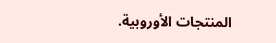المنتجات الأوروبية.